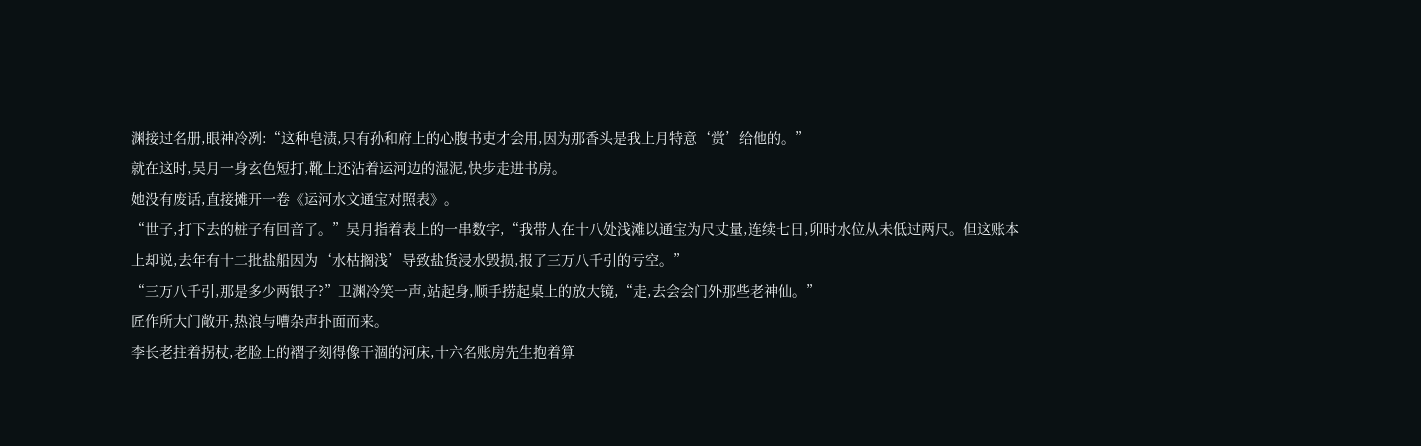渊接过名册,眼神冷冽:“这种皂渍,只有孙和府上的心腹书吏才会用,因为那香头是我上月特意‘赏’给他的。”
就在这时,吴月一身玄色短打,靴上还沾着运河边的湿泥,快步走进书房。
她没有废话,直接摊开一卷《运河水文通宝对照表》。
“世子,打下去的桩子有回音了。”吴月指着表上的一串数字,“我带人在十八处浅滩以通宝为尺丈量,连续七日,卯时水位从未低过两尺。但这账本上却说,去年有十二批盐船因为‘水枯搁浅’导致盐货浸水毁损,报了三万八千引的亏空。”
“三万八千引,那是多少两银子?”卫渊冷笑一声,站起身,顺手捞起桌上的放大镜,“走,去会会门外那些老神仙。”
匠作所大门敞开,热浪与嘈杂声扑面而来。
李长老拄着拐杖,老脸上的褶子刻得像干涸的河床,十六名账房先生抱着算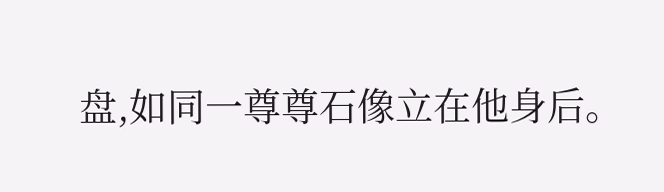盘,如同一尊尊石像立在他身后。